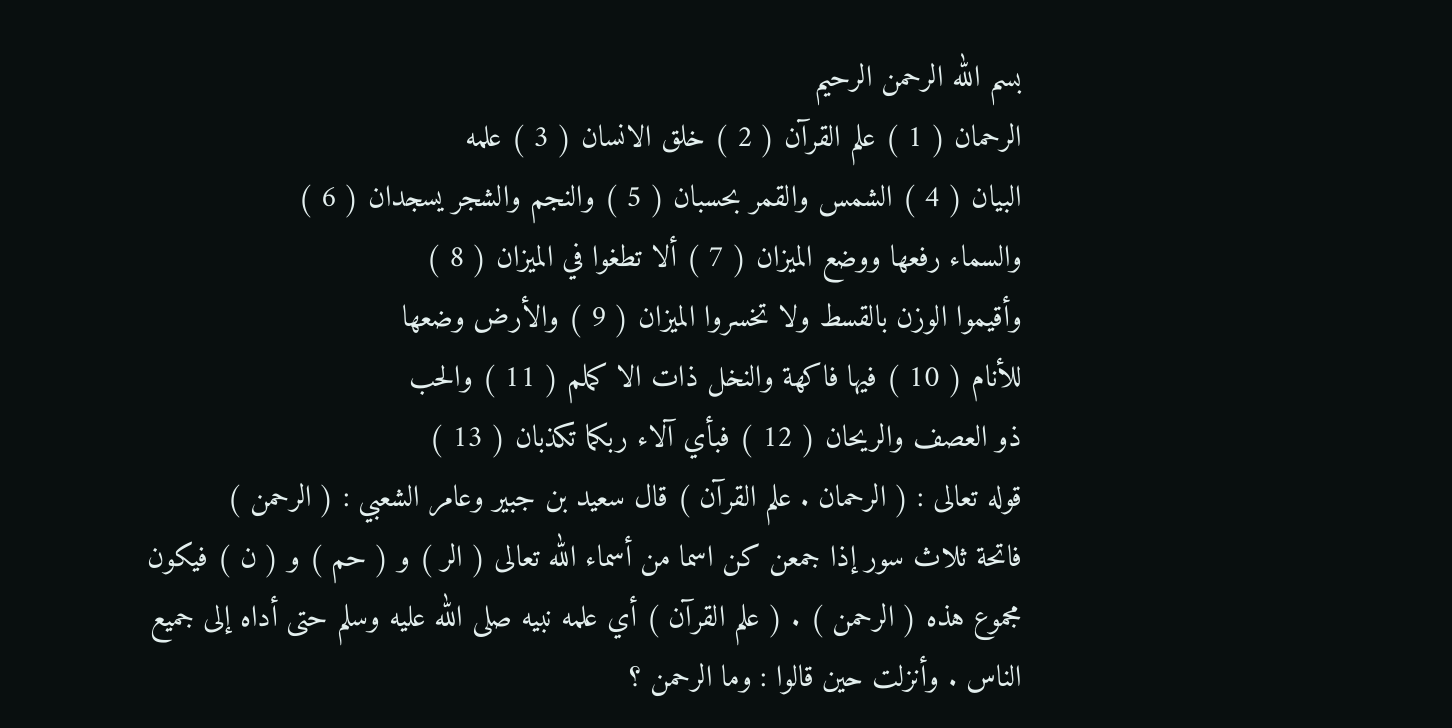بسم الله الرحمن الرحيم
الرحمان ( 1 ) علم القرآن ( 2 ) خلق الانسان ( 3 ) علمه
البيان ( 4 ) الشمس والقمر بحسبان ( 5 ) والنجم والشجر يسجدان ( 6 )
والسماء رفعها ووضع الميزان ( 7 ) ألا تطغوا في الميزان ( 8 )
وأقيموا الوزن بالقسط ولا تخسروا الميزان ( 9 ) والأرض وضعها
للأنام ( 10 ) فيها فاكهة والنخل ذات الا كملم ( 11 ) والحب
ذو العصف والريحان ( 12 ) فبأي آلاء ربكما تكذبان ( 13 )
قوله تعالى : ( الرحمان . علم القرآن ) قال سعيد بن جبير وعامر الشعبي : ( الرحمن )
فاتحة ثلاث سور إذا جمعن كن اسما من أسماء الله تعالى ( الر ) و ( حم ) و ( ن ) فيكون
مجموع هذه ( الرحمن ) . ( علم القرآن ) أي علمه نبيه صلى الله عليه وسلم حتى أداه إلى جميع
الناس . وأنزلت حين قالوا : وما الرحمن ؟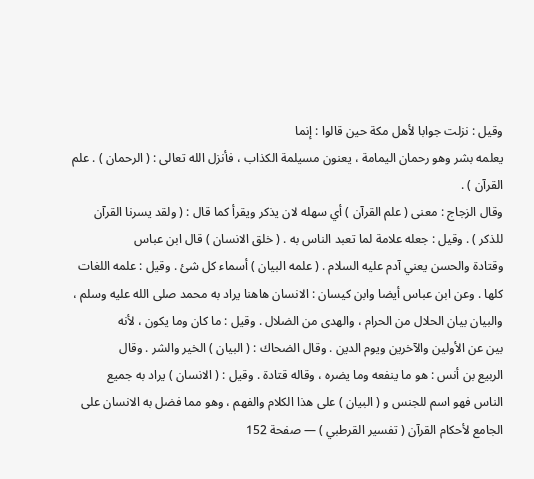وقيل : نزلت جوابا لأهل مكة حين قالوا : إنما
يعلمه بشر وهو رحمان اليمامة ، يعنون مسيلمة الكذاب ، فأنزل الله تعالى : ( الرحمان ) . علم القرآن ) .
وقال الزجاج : معنى ( علم القرآن ) أي سهله لان يذكر ويقرأ كما قال : ( ولقد يسرنا القرآن
للذكر ) . وقيل : جعله علامة لما تعبد الناس به . ( خلق الانسان ) قال ابن عباس
وقتادة والحسن يعني آدم عليه السلام . ( علمه البيان ) أسماء كل شئ . وقيل : علمه اللغات
كلها . وعن ابن عباس أيضا وابن كيسان : الانسان هاهنا يراد به محمد صلى الله عليه وسلم ،
والبيان بيان الحلال من الحرام ، والهدى من الضلال . وقيل : ما كان وما يكون ، لأنه
بين عن الأولين والآخرين ويوم الدين . وقال الضحاك : ( البيان ) الخير والشر . وقال
الربيع بن أنس : هو ما ينفعه وما يضره ، وقاله قتادة . وقيل : ( الانسان ) يراد به جميع
الناس فهو اسم للجنس و ( البيان ) على هذا الكلام والفهم ، وهو مما فضل به الانسان على
الجامع لأحكام القرآن ( تفسير القرطبي ) — صفحة 152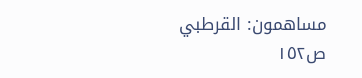مساهمون: القرطبي
ص١٥٢